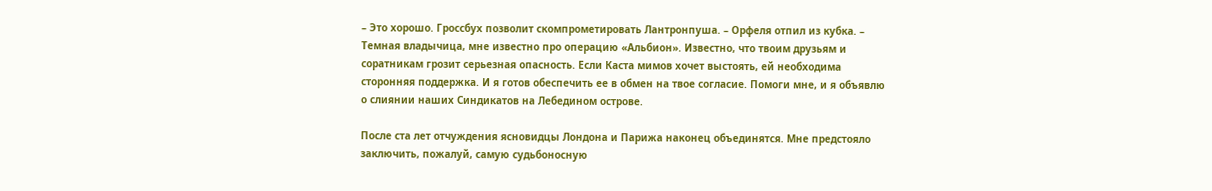– Это хорошо. Гроссбух позволит скомпрометировать Лантронпуша. – Орфеля отпил из кубка. – Темная владычица, мне известно про операцию «Альбион». Известно, что твоим друзьям и соратникам грозит серьезная опасность. Если Каста мимов хочет выстоять, ей необходима сторонняя поддержка. И я готов обеспечить ее в обмен на твое согласие. Помоги мне, и я объявлю о слиянии наших Синдикатов на Лебедином острове.

После ста лет отчуждения ясновидцы Лондона и Парижа наконец объединятся. Мне предстояло заключить, пожалуй, самую судьбоносную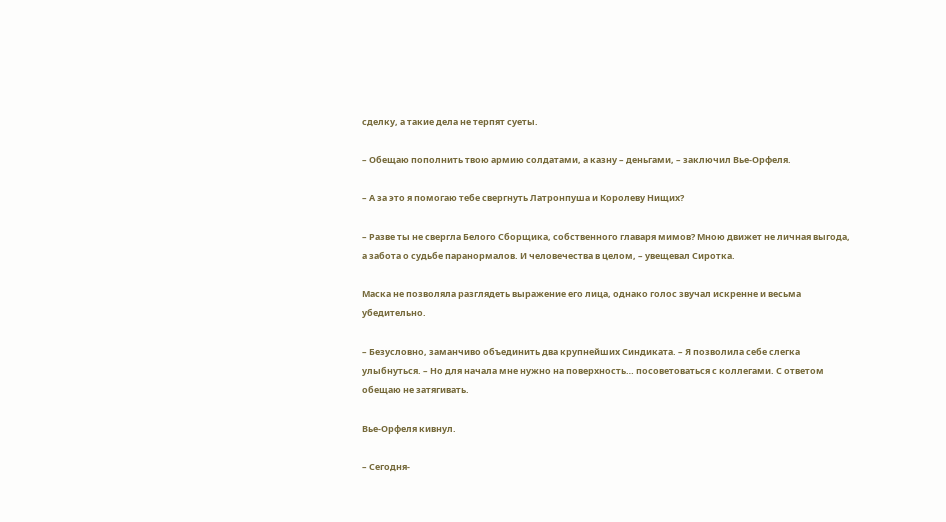сделку, а такие дела не терпят суеты.

– Обещаю пополнить твою армию солдатами, а казну – деньгами, – заключил Вье-Орфеля.

– А за это я помогаю тебе свергнуть Латронпуша и Королеву Нищих?

– Разве ты не свергла Белого Сборщика, собственного главаря мимов? Мною движет не личная выгода, а забота о судьбе паранормалов. И человечества в целом, – увещевал Сиротка.

Маска не позволяла разглядеть выражение его лица, однако голос звучал искренне и весьма убедительно.

– Безусловно, заманчиво объединить два крупнейших Синдиката. – Я позволила себе слегка улыбнуться. – Но для начала мне нужно на поверхность… посоветоваться с коллегами. С ответом обещаю не затягивать.

Вье-Орфеля кивнул.

– Сегодня-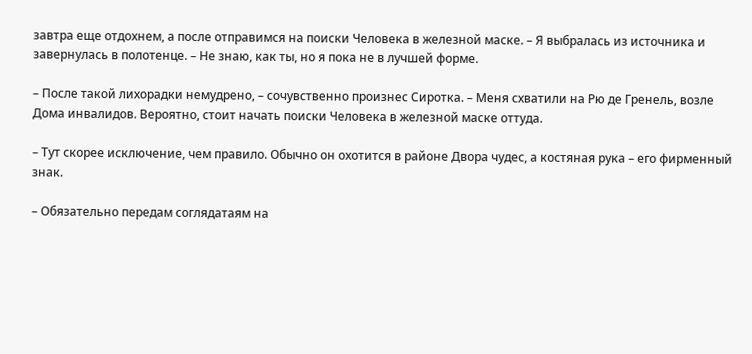завтра еще отдохнем, а после отправимся на поиски Человека в железной маске. – Я выбралась из источника и завернулась в полотенце. – Не знаю, как ты, но я пока не в лучшей форме.

– После такой лихорадки немудрено, – сочувственно произнес Сиротка. – Меня схватили на Рю де Гренель, возле Дома инвалидов. Вероятно, стоит начать поиски Человека в железной маске оттуда.

– Тут скорее исключение, чем правило. Обычно он охотится в районе Двора чудес, а костяная рука – его фирменный знак.

– Обязательно передам соглядатаям на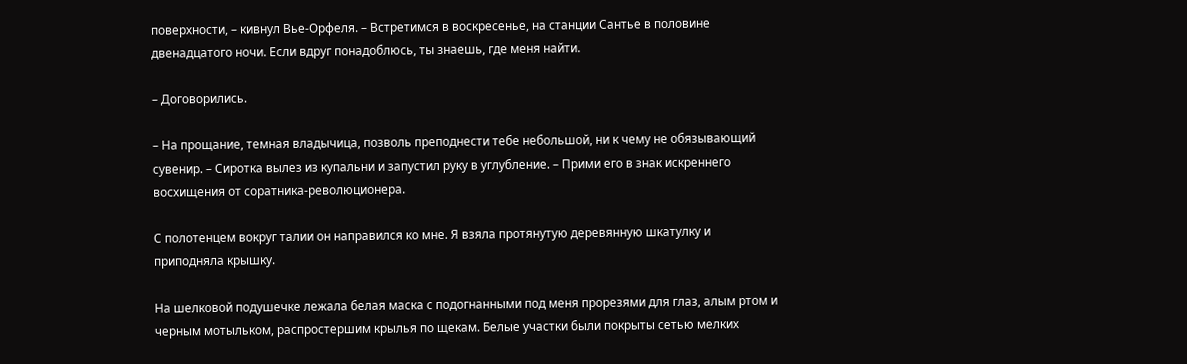поверхности, – кивнул Вье-Орфеля. – Встретимся в воскресенье, на станции Сантье в половине двенадцатого ночи. Если вдруг понадоблюсь, ты знаешь, где меня найти.

– Договорились.

– На прощание, темная владычица, позволь преподнести тебе небольшой, ни к чему не обязывающий сувенир. – Сиротка вылез из купальни и запустил руку в углубление. – Прими его в знак искреннего восхищения от соратника-революционера.

С полотенцем вокруг талии он направился ко мне. Я взяла протянутую деревянную шкатулку и приподняла крышку.

На шелковой подушечке лежала белая маска с подогнанными под меня прорезями для глаз, алым ртом и черным мотыльком, распростершим крылья по щекам. Белые участки были покрыты сетью мелких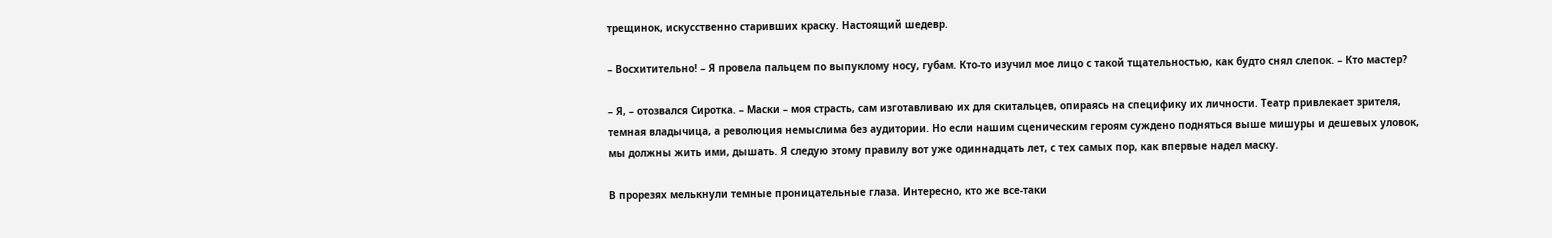трещинок, искусственно старивших краску. Настоящий шедевр.

– Восхитительно! – Я провела пальцем по выпуклому носу, губам. Кто-то изучил мое лицо с такой тщательностью, как будто снял слепок. – Кто мастер?

– Я, – отозвался Сиротка. – Маски – моя страсть, сам изготавливаю их для скитальцев, опираясь на специфику их личности. Театр привлекает зрителя, темная владычица, а революция немыслима без аудитории. Но если нашим сценическим героям суждено подняться выше мишуры и дешевых уловок, мы должны жить ими, дышать. Я следую этому правилу вот уже одиннадцать лет, с тех самых пор, как впервые надел маску.

В прорезях мелькнули темные проницательные глаза. Интересно, кто же все-таки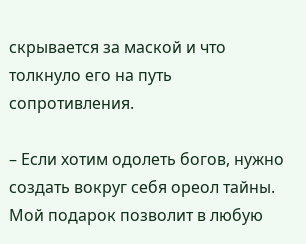скрывается за маской и что толкнуло его на путь сопротивления.

– Если хотим одолеть богов, нужно создать вокруг себя ореол тайны. Мой подарок позволит в любую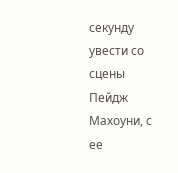секунду увести со сцены Пейдж Махоуни, с ее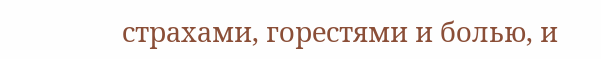страхами, горестями и болью, и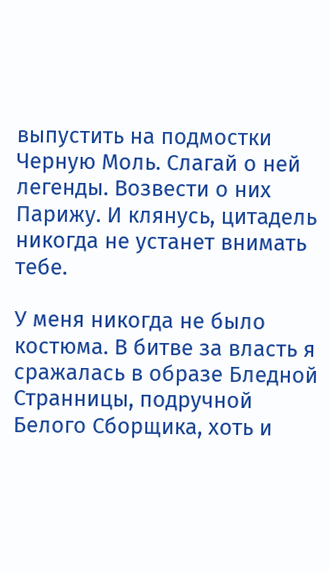выпустить на подмостки Черную Моль. Слагай о ней легенды. Возвести о них Парижу. И клянусь, цитадель никогда не устанет внимать тебе.

У меня никогда не было костюма. В битве за власть я сражалась в образе Бледной Странницы, подручной Белого Сборщика, хоть и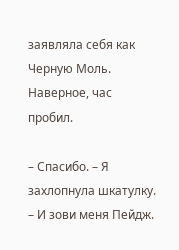заявляла себя как Черную Моль. Наверное, час пробил.

– Спасибо. – Я захлопнула шкатулку. – И зови меня Пейдж.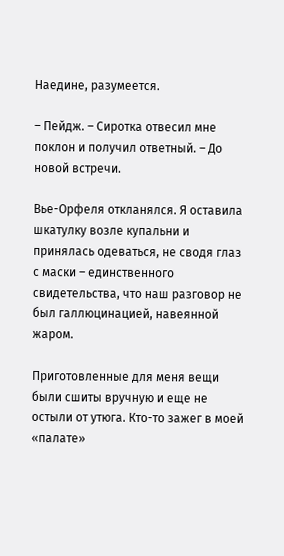Наедине, разумеется.

– Пейдж. – Сиротка отвесил мне поклон и получил ответный. – До новой встречи.

Вье-Орфеля откланялся. Я оставила шкатулку возле купальни и принялась одеваться, не сводя глаз с маски – единственного свидетельства, что наш разговор не был галлюцинацией, навеянной жаром.

Приготовленные для меня вещи были сшиты вручную и еще не остыли от утюга. Кто-то зажег в моей «палате»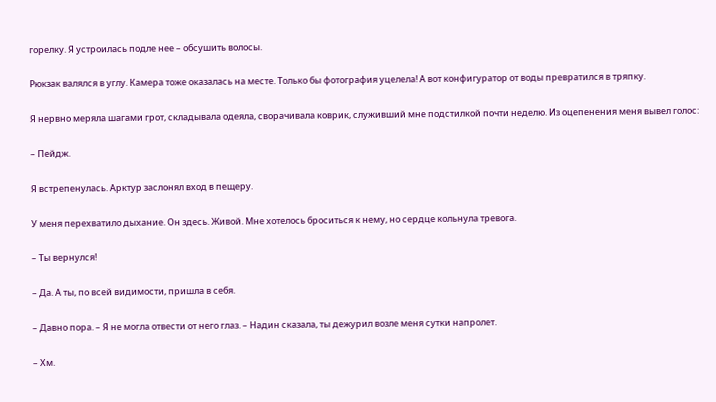горелку. Я устроилась подле нее – обсушить волосы.

Рюкзак валялся в углу. Камера тоже оказалась на месте. Только бы фотография уцелела! А вот конфигуратор от воды превратился в тряпку.

Я нервно меряла шагами грот, складывала одеяла, сворачивала коврик, служивший мне подстилкой почти неделю. Из оцепенения меня вывел голос:

– Пейдж.

Я встрепенулась. Арктур заслонял вход в пещеру.

У меня перехватило дыхание. Он здесь. Живой. Мне хотелось броситься к нему, но сердце кольнула тревога.

– Ты вернулся!

– Да. А ты, по всей видимости, пришла в себя.

– Давно пора. – Я не могла отвести от него глаз. – Надин сказала, ты дежурил возле меня сутки напролет.

– Хм.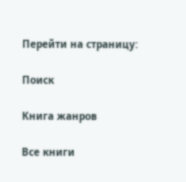Перейти на страницу:

Поиск

Книга жанров

Все книги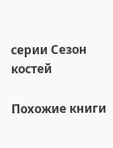серии Сезон костей

Похожие книги